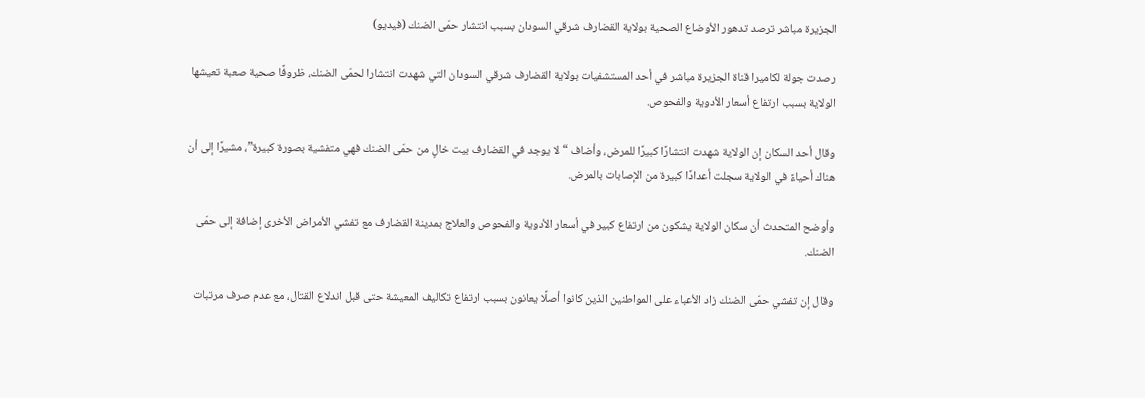الجزيرة مباشر ترصد تدهور الأوضاع الصحية بولاية القضارف شرقي السودان بسبب انتشار حمّى الضنك (فيديو)

رصدت جولة لكاميرا قناة الجزيرة مباشر في أحد المستشفيات بولاية القضارف شرقي السودان التي شهدت انتشارا لحمّى الضنك، ظروفًا صحية صعبة تعيشها الولاية بسبب ارتفاع أسعار الأدوية والفحوص.

وقال أحد السكان إن الولاية شهدت انتشارًا كبيرًا للمرض، وأضاف “لا يوجد في القضارف بيت خالٍ من حمّى الضنك فهي متفشية بصورة كبيرة”، مشيرًا إلى أن هناك أحياءً في الولاية سجلت أعدادًا كبيرة من الإصابات بالمرض.

وأوضح المتحدث أن سكان الولاية يشكون من ارتفاع كبير في أسعار الأدوية والفحوص والعلاج بمدينة القضارف مع تفشي الأمراض الأخرى إضافة إلى حمّى الضنك.

وقال إن تفشي حمّى الضنك زاد الأعباء على المواطنين الذين كانوا أصلًا يعانون بسبب ارتفاع تكاليف المعيشة حتى قبل اندلاع القتال، مع عدم صرف مرتبات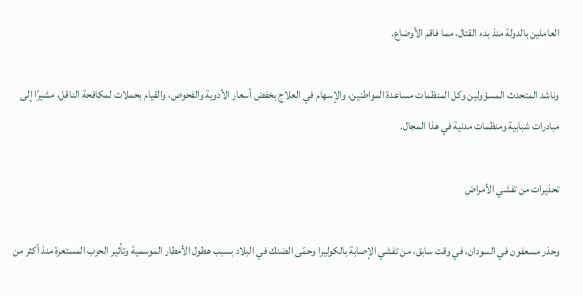العاملين بالدولة منذ بدء القتال، مما فاقم الأوضاع.

وناشد المتحدث المسؤولين وكل المنظمات مساعدة المواطنين، والإسهام في العلاج بخفض أسعار الأدوية والفحوص، والقيام بحملات لمكافحة الناقل، مشيرًا إلى مبادرات شبابية ومنظمات مدنية في هذا المجال.

تحذيرات من تفشي الأمراض

وحذر مسعفون في السودان، في وقت سابق، من تفشي الإصابة بالكوليرا وحمّى الضنك في البلاد بسبب هطول الأمطار الموسمية وتأثير الحرب المستعرة منذ أكثر من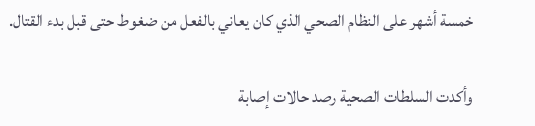خمسة أشهر على النظام الصحي الذي كان يعاني بالفعل من ضغوط حتى قبل بدء القتال.

وأكدت السلطات الصحية رصد حالات إصابة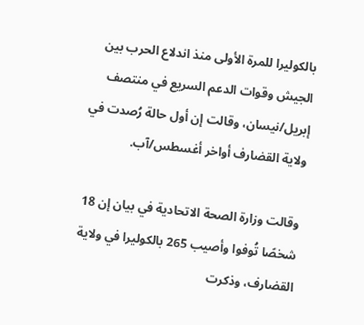بالكوليرا للمرة الأولى منذ اندلاع الحرب بين الجيش وقوات الدعم السريع في منتصف إبريل/نيسان، وقالت إن أول حالة رُصدت في ولاية القضارف أواخر أغسطس/آب.

وقالت وزارة الصحة الاتحادية في بيان إن 18 شخصًا تُوفوا وأصيب 265 بالكوليرا في ولاية القضارف، وذكرت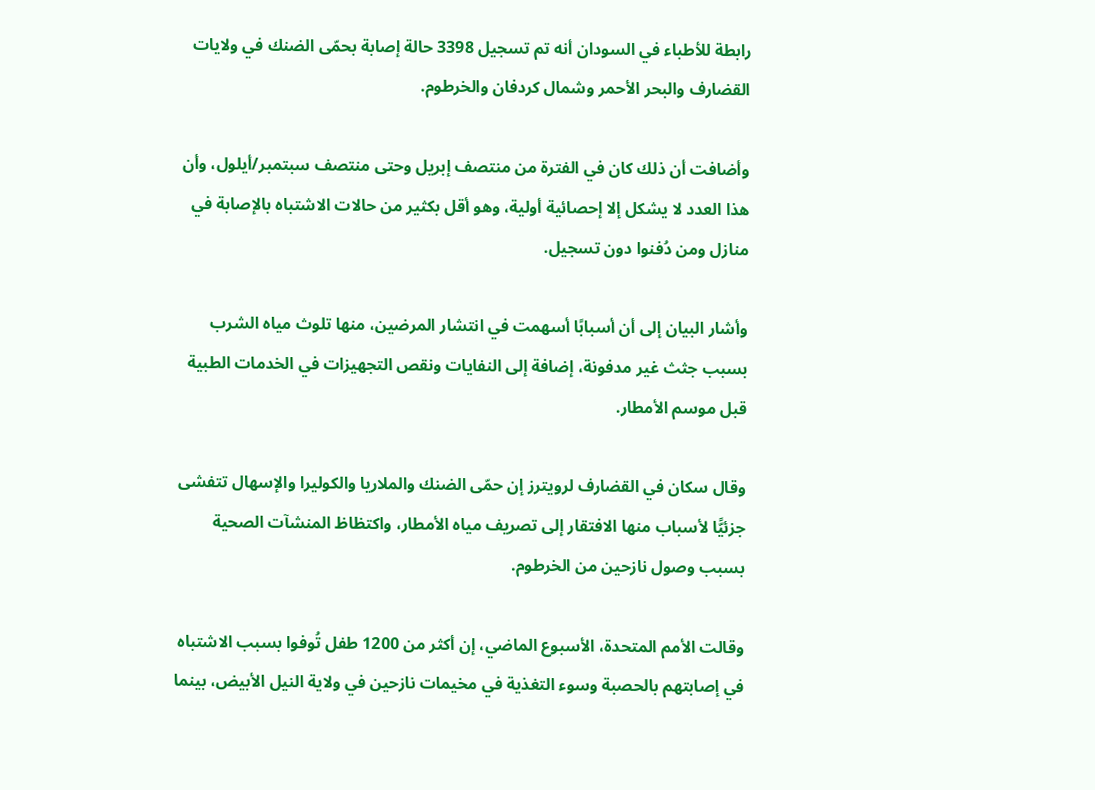رابطة للأطباء في السودان أنه تم تسجيل 3398 حالة إصابة بحمّى الضنك في ولايات القضارف والبحر الأحمر وشمال كردفان والخرطوم.

وأضافت أن ذلك كان في الفترة من منتصف إبريل وحتى منتصف سبتمبر/أيلول، وأن هذا العدد لا يشكل إلا إحصائية أولية، وهو أقل بكثير من حالات الاشتباه بالإصابة في منازل ومن دُفنوا دون تسجيل.

وأشار البيان إلى أن أسبابًا أسهمت في انتشار المرضين، منها تلوث مياه الشرب بسبب جثث غير مدفونة، إضافة إلى النفايات ونقص التجهيزات في الخدمات الطبية قبل موسم الأمطار.

وقال سكان في القضارف لرويترز إن حمّى الضنك والملاريا والكوليرا والإسهال تتفشى جزئيًّا لأسباب منها الافتقار إلى تصريف مياه الأمطار، واكتظاظ المنشآت الصحية بسبب وصول نازحين من الخرطوم.

وقالت الأمم المتحدة، الأسبوع الماضي، إن أكثر من 1200 طفل تُوفوا بسبب الاشتباه في إصابتهم بالحصبة وسوء التغذية في مخيمات نازحين في ولاية النيل الأبيض، بينما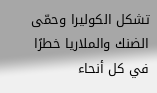تشكل الكوليرا وحمّى الضنك والملاريا خطرًا في كل أنحاء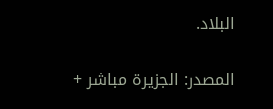البلاد.

المصدر: الجزيرة مباشر +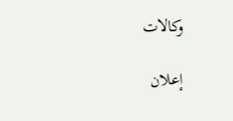وكالات

إعلان